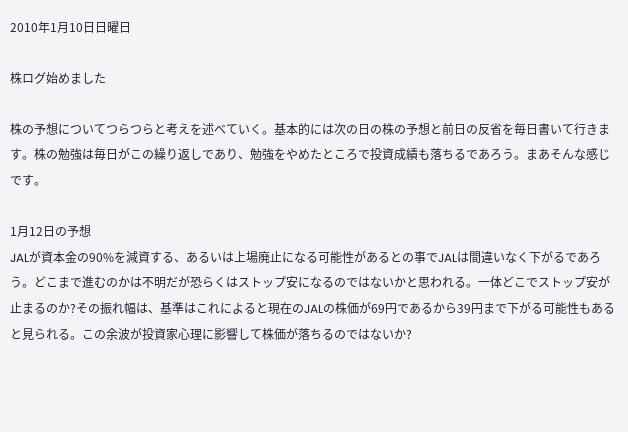2010年1月10日日曜日

株ログ始めました

株の予想についてつらつらと考えを述べていく。基本的には次の日の株の予想と前日の反省を毎日書いて行きます。株の勉強は毎日がこの繰り返しであり、勉強をやめたところで投資成績も落ちるであろう。まあそんな感じです。

1月12日の予想
JALが資本金の90%を減資する、あるいは上場廃止になる可能性があるとの事でJALは間違いなく下がるであろう。どこまで進むのかは不明だが恐らくはストップ安になるのではないかと思われる。一体どこでストップ安が止まるのか?その振れ幅は、基準はこれによると現在のJALの株価が69円であるから39円まで下がる可能性もあると見られる。この余波が投資家心理に影響して株価が落ちるのではないか?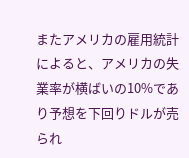またアメリカの雇用統計によると、アメリカの失業率が横ばいの10%であり予想を下回りドルが売られ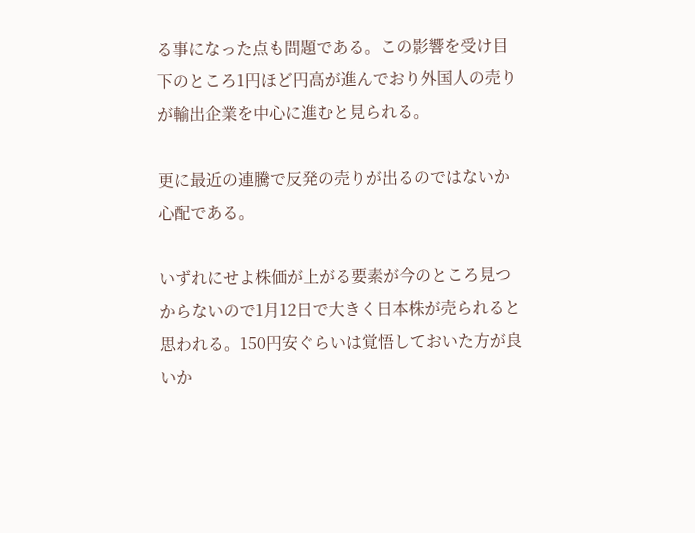る事になった点も問題である。この影響を受け目下のところ1円ほど円高が進んでおり外国人の売りが輸出企業を中心に進むと見られる。

更に最近の連騰で反発の売りが出るのではないか心配である。

いずれにせよ株価が上がる要素が今のところ見つからないので1月12日で大きく日本株が売られると思われる。150円安ぐらいは覚悟しておいた方が良いか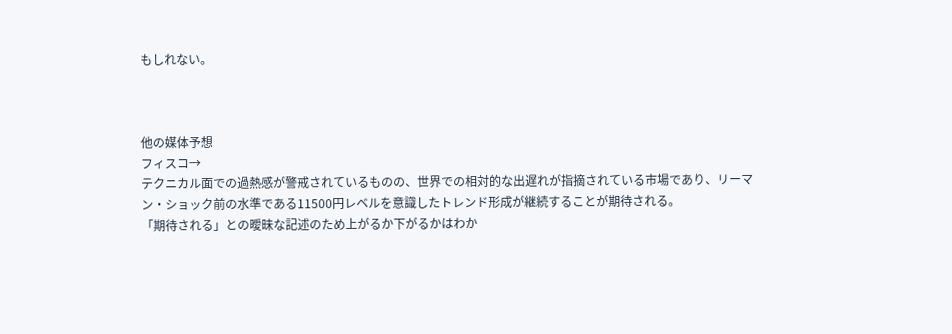もしれない。



他の媒体予想
フィスコ→
テクニカル面での過熱感が警戒されているものの、世界での相対的な出遅れが指摘されている市場であり、リーマン・ショック前の水準である11500円レベルを意識したトレンド形成が継続することが期待される。
「期待される」との曖昧な記述のため上がるか下がるかはわか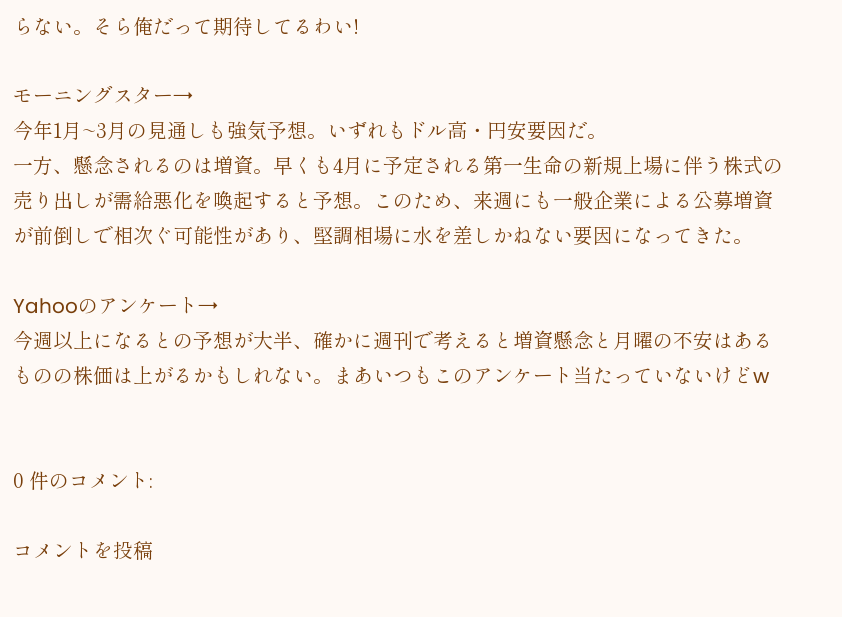らない。そら俺だって期待してるわい!

モーニングスター→
今年1月~3月の見通しも強気予想。いずれもドル高・円安要因だ。
一方、懸念されるのは増資。早くも4月に予定される第一生命の新規上場に伴う株式の売り出しが需給悪化を喚起すると予想。このため、来週にも一般企業による公募増資が前倒しで相次ぐ可能性があり、堅調相場に水を差しかねない要因になってきた。

Yahooのアンケート→
今週以上になるとの予想が大半、確かに週刊で考えると増資懸念と月曜の不安はあるものの株価は上がるかもしれない。まあいつもこのアンケート当たっていないけどw


0 件のコメント:

コメントを投稿